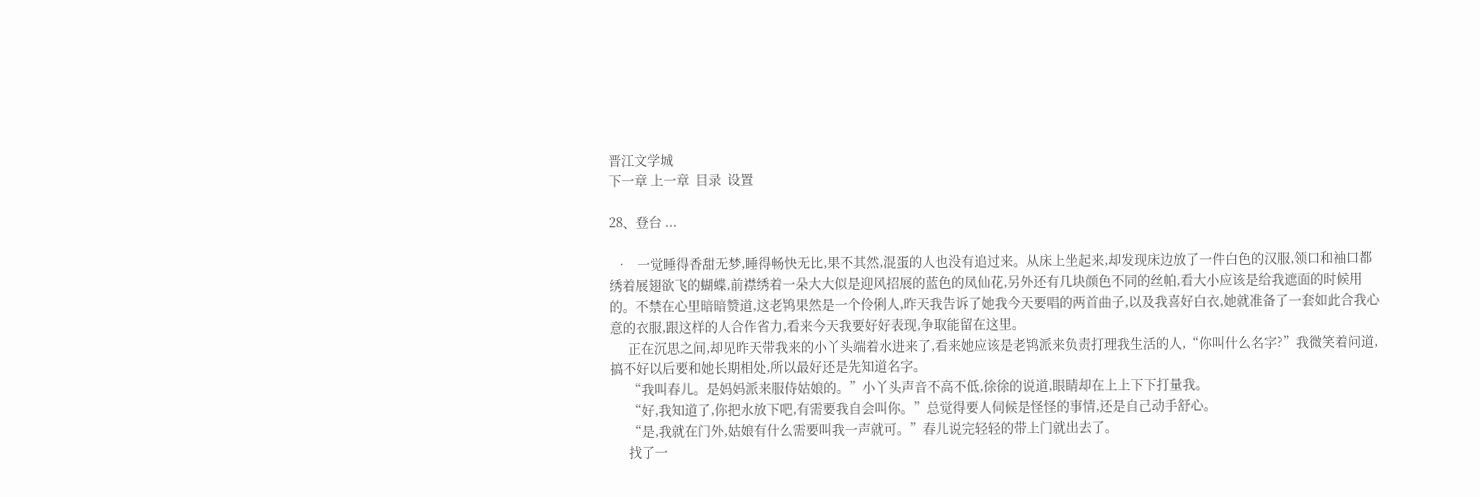晋江文学城
下一章 上一章  目录  设置

28、登台 ...

  •   一觉睡得香甜无梦,睡得畅快无比,果不其然,混蛋的人也没有追过来。从床上坐起来,却发现床边放了一件白色的汉服,领口和袖口都绣着展翅欲飞的蝴蝶,前襟绣着一朵大大似是迎风招展的蓝色的凤仙花,另外还有几块颜色不同的丝帕,看大小应该是给我遮面的时候用的。不禁在心里暗暗赞道,这老鸨果然是一个伶俐人,昨天我告诉了她我今天要唱的两首曲子,以及我喜好白衣,她就准备了一套如此合我心意的衣服,跟这样的人合作省力,看来今天我要好好表现,争取能留在这里。
      正在沉思之间,却见昨天带我来的小丫头端着水进来了,看来她应该是老鸨派来负责打理我生活的人,“你叫什么名字?”我微笑着问道,搞不好以后要和她长期相处,所以最好还是先知道名字。
      “我叫春儿。是妈妈派来服侍姑娘的。”小丫头声音不高不低,徐徐的说道,眼睛却在上上下下打量我。
      “好,我知道了,你把水放下吧,有需要我自会叫你。”总觉得要人伺候是怪怪的事情,还是自己动手舒心。
      “是,我就在门外,姑娘有什么需要叫我一声就可。”春儿说完轻轻的带上门就出去了。
      找了一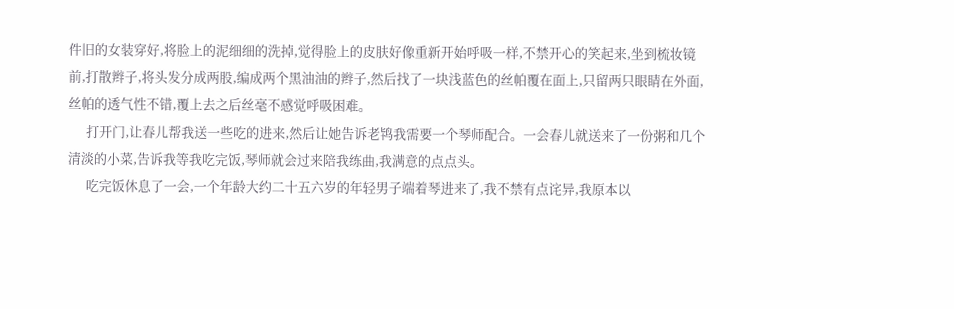件旧的女装穿好,将脸上的泥细细的洗掉,觉得脸上的皮肤好像重新开始呼吸一样,不禁开心的笑起来,坐到梳妆镜前,打散辫子,将头发分成两股,编成两个黑油油的辫子,然后找了一块浅蓝色的丝帕覆在面上,只留两只眼睛在外面,丝帕的透气性不错,覆上去之后丝毫不感觉呼吸困难。
      打开门,让春儿帮我送一些吃的进来,然后让她告诉老鸨我需要一个琴师配合。一会春儿就送来了一份粥和几个清淡的小菜,告诉我等我吃完饭,琴师就会过来陪我练曲,我满意的点点头。
      吃完饭休息了一会,一个年龄大约二十五六岁的年轻男子端着琴进来了,我不禁有点诧异,我原本以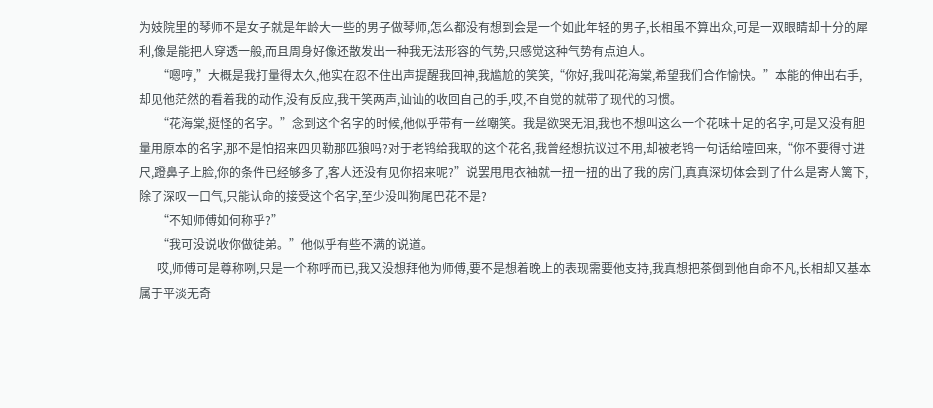为妓院里的琴师不是女子就是年龄大一些的男子做琴师,怎么都没有想到会是一个如此年轻的男子,长相虽不算出众,可是一双眼睛却十分的犀利,像是能把人穿透一般,而且周身好像还散发出一种我无法形容的气势,只感觉这种气势有点迫人。
      “嗯哼,”大概是我打量得太久,他实在忍不住出声提醒我回神,我尴尬的笑笑,“你好,我叫花海棠,希望我们合作愉快。”本能的伸出右手,却见他茫然的看着我的动作,没有反应,我干笑两声,讪讪的收回自己的手,哎,不自觉的就带了现代的习惯。
      “花海棠,挺怪的名字。”念到这个名字的时候,他似乎带有一丝嘲笑。我是欲哭无泪,我也不想叫这么一个花味十足的名字,可是又没有胆量用原本的名字,那不是怕招来四贝勒那匹狼吗?对于老鸨给我取的这个花名,我曾经想抗议过不用,却被老鸨一句话给噎回来,“你不要得寸进尺,蹬鼻子上脸,你的条件已经够多了,客人还没有见你招来呢?”说罢甩甩衣袖就一扭一扭的出了我的房门,真真深切体会到了什么是寄人篱下,除了深叹一口气,只能认命的接受这个名字,至少没叫狗尾巴花不是?
      “不知师傅如何称乎?”
      “我可没说收你做徒弟。”他似乎有些不满的说道。
      哎,师傅可是尊称咧,只是一个称呼而已,我又没想拜他为师傅,要不是想着晚上的表现需要他支持,我真想把茶倒到他自命不凡,长相却又基本属于平淡无奇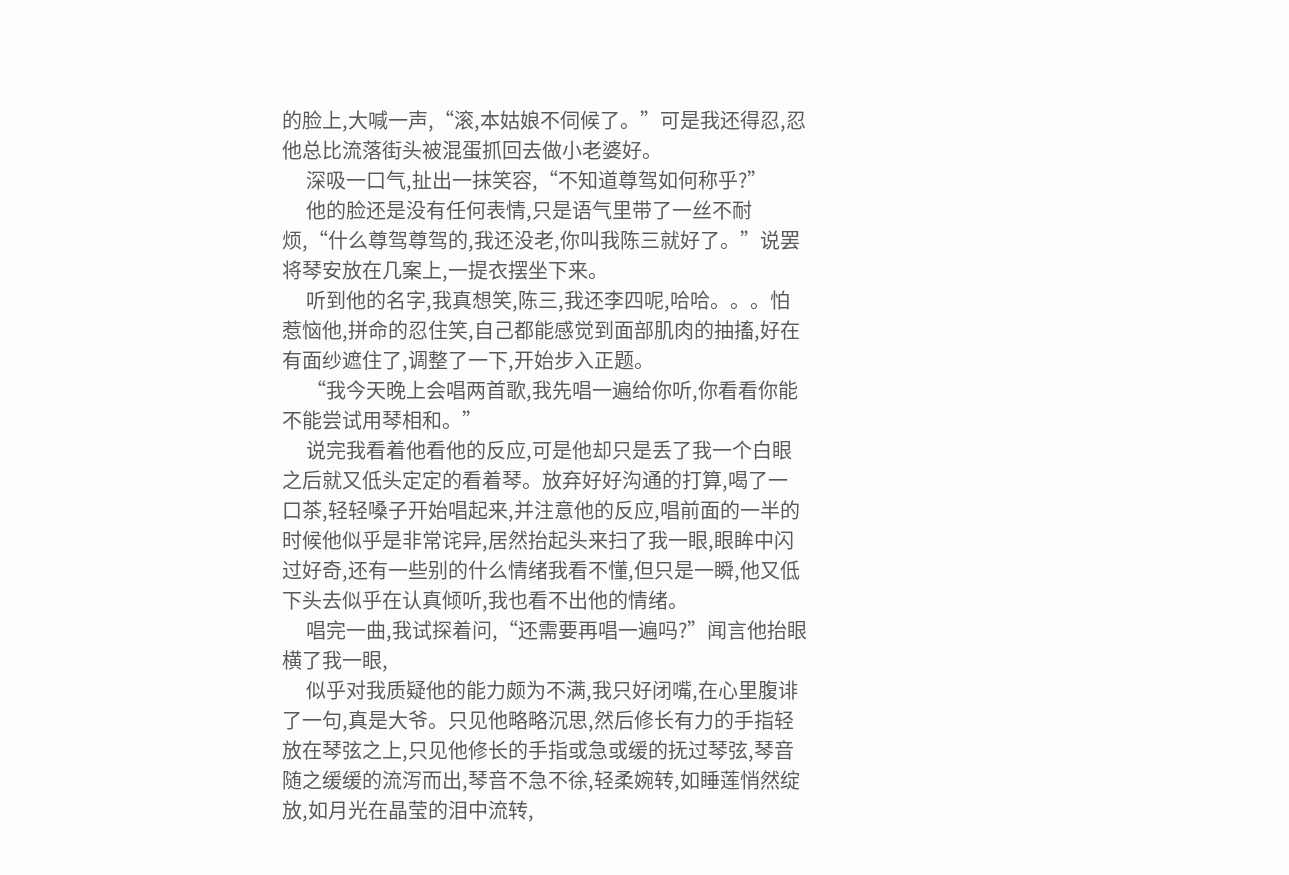的脸上,大喊一声,“滚,本姑娘不伺候了。”可是我还得忍,忍他总比流落街头被混蛋抓回去做小老婆好。
      深吸一口气,扯出一抹笑容,“不知道尊驾如何称乎?”
      他的脸还是没有任何表情,只是语气里带了一丝不耐烦,“什么尊驾尊驾的,我还没老,你叫我陈三就好了。”说罢将琴安放在几案上,一提衣摆坐下来。
      听到他的名字,我真想笑,陈三,我还李四呢,哈哈。。。怕惹恼他,拼命的忍住笑,自己都能感觉到面部肌肉的抽搐,好在有面纱遮住了,调整了一下,开始步入正题。
      “我今天晚上会唱两首歌,我先唱一遍给你听,你看看你能不能尝试用琴相和。”
      说完我看着他看他的反应,可是他却只是丢了我一个白眼之后就又低头定定的看着琴。放弃好好沟通的打算,喝了一口茶,轻轻嗓子开始唱起来,并注意他的反应,唱前面的一半的时候他似乎是非常诧异,居然抬起头来扫了我一眼,眼眸中闪过好奇,还有一些别的什么情绪我看不懂,但只是一瞬,他又低下头去似乎在认真倾听,我也看不出他的情绪。
      唱完一曲,我试探着问,“还需要再唱一遍吗?”闻言他抬眼横了我一眼,
      似乎对我质疑他的能力颇为不满,我只好闭嘴,在心里腹诽了一句,真是大爷。只见他略略沉思,然后修长有力的手指轻放在琴弦之上,只见他修长的手指或急或缓的抚过琴弦,琴音随之缓缓的流泻而出,琴音不急不徐,轻柔婉转,如睡莲悄然绽放,如月光在晶莹的泪中流转,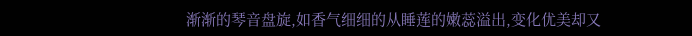渐渐的琴音盘旋,如香气细细的从睡莲的嫩蕊溢出,变化优美却又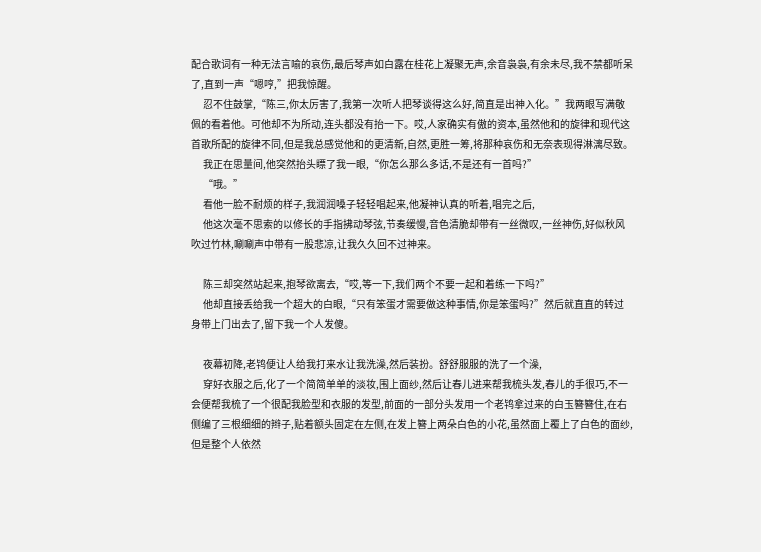配合歌词有一种无法言喻的哀伤,最后琴声如白露在桂花上凝聚无声,余音袅袅,有余未尽,我不禁都听呆了,直到一声“嗯哼,”把我惊醒。
      忍不住鼓掌,“陈三,你太厉害了,我第一次听人把琴谈得这么好,简直是出神入化。”我两眼写满敬佩的看着他。可他却不为所动,连头都没有抬一下。哎,人家确实有傲的资本,虽然他和的旋律和现代这首歌所配的旋律不同,但是我总感觉他和的更清新,自然,更胜一筹,将那种哀伤和无奈表现得淋漓尽致。
      我正在思量间,他突然抬头瞟了我一眼,“你怎么那么多话,不是还有一首吗?”
      “哦。”
      看他一脸不耐烦的样子,我润润嗓子轻轻唱起来,他凝神认真的听着,唱完之后,
      他这次毫不思索的以修长的手指拂动琴弦,节奏缓慢,音色清脆却带有一丝微叹,一丝神伤,好似秋风吹过竹林,唰唰声中带有一股悲凉,让我久久回不过神来。

      陈三却突然站起来,抱琴欲离去,“哎,等一下,我们两个不要一起和着练一下吗?”
      他却直接丢给我一个超大的白眼,“只有笨蛋才需要做这种事情,你是笨蛋吗?”然后就直直的转过身带上门出去了,留下我一个人发傻。

      夜幕初降,老鸨便让人给我打来水让我洗澡,然后装扮。舒舒服服的洗了一个澡,
      穿好衣服之后,化了一个简简单单的淡妆,围上面纱,然后让春儿进来帮我梳头发,春儿的手很巧,不一会便帮我梳了一个很配我脸型和衣服的发型,前面的一部分头发用一个老鸨拿过来的白玉簪簪住,在右侧编了三根细细的辫子,贴着额头固定在左侧,在发上簪上两朵白色的小花,虽然面上覆上了白色的面纱,但是整个人依然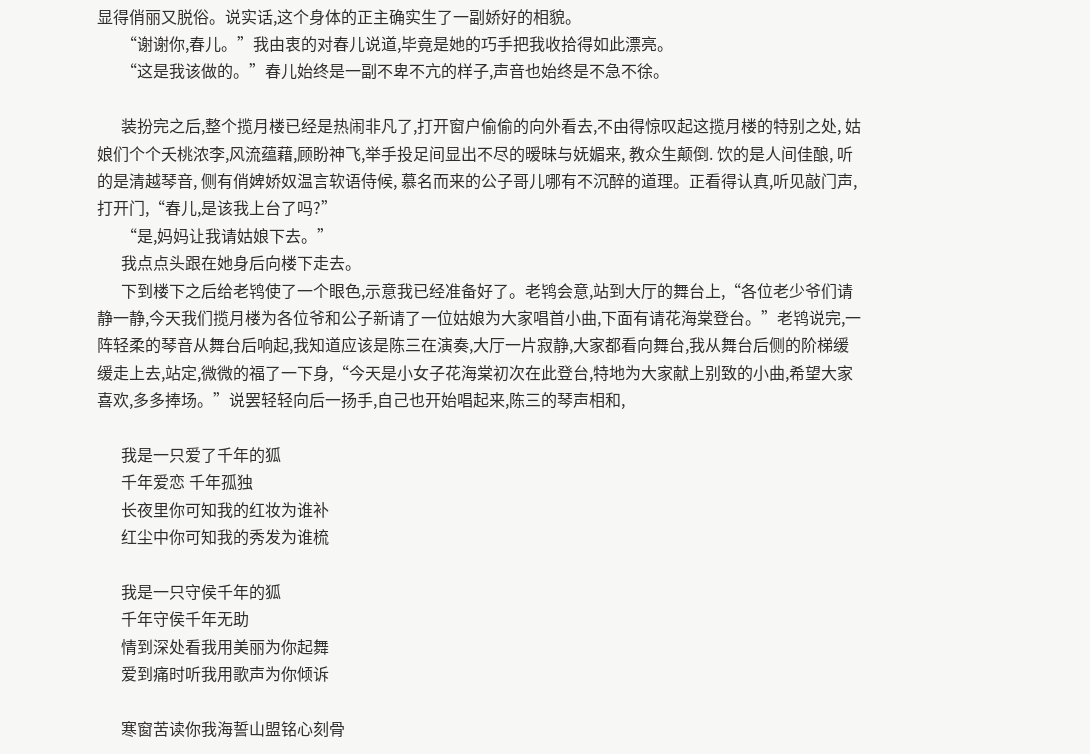显得俏丽又脱俗。说实话,这个身体的正主确实生了一副娇好的相貌。
      “谢谢你,春儿。”我由衷的对春儿说道,毕竟是她的巧手把我收拾得如此漂亮。
      “这是我该做的。”春儿始终是一副不卑不亢的样子,声音也始终是不急不徐。

      装扮完之后,整个揽月楼已经是热闹非凡了,打开窗户偷偷的向外看去,不由得惊叹起这揽月楼的特别之处, 姑娘们个个夭桃浓李,风流蕴藉,顾盼神飞,举手投足间显出不尽的暧昧与妩媚来, 教众生颠倒. 饮的是人间佳酿, 听的是清越琴音, 侧有俏婢娇奴温言软语侍候, 慕名而来的公子哥儿哪有不沉醉的道理。正看得认真,听见敲门声,打开门,“春儿,是该我上台了吗?”
      “是,妈妈让我请姑娘下去。”
      我点点头跟在她身后向楼下走去。
      下到楼下之后给老鸨使了一个眼色,示意我已经准备好了。老鸨会意,站到大厅的舞台上,“各位老少爷们请静一静,今天我们揽月楼为各位爷和公子新请了一位姑娘为大家唱首小曲,下面有请花海棠登台。”老鸨说完,一阵轻柔的琴音从舞台后响起,我知道应该是陈三在演奏,大厅一片寂静,大家都看向舞台,我从舞台后侧的阶梯缓缓走上去,站定,微微的福了一下身,“今天是小女子花海棠初次在此登台,特地为大家献上别致的小曲,希望大家喜欢,多多捧场。”说罢轻轻向后一扬手,自己也开始唱起来,陈三的琴声相和,

      我是一只爱了千年的狐
      千年爱恋 千年孤独
      长夜里你可知我的红妆为谁补
      红尘中你可知我的秀发为谁梳

      我是一只守侯千年的狐
      千年守侯千年无助
      情到深处看我用美丽为你起舞
      爱到痛时听我用歌声为你倾诉

      寒窗苦读你我海誓山盟铭心刻骨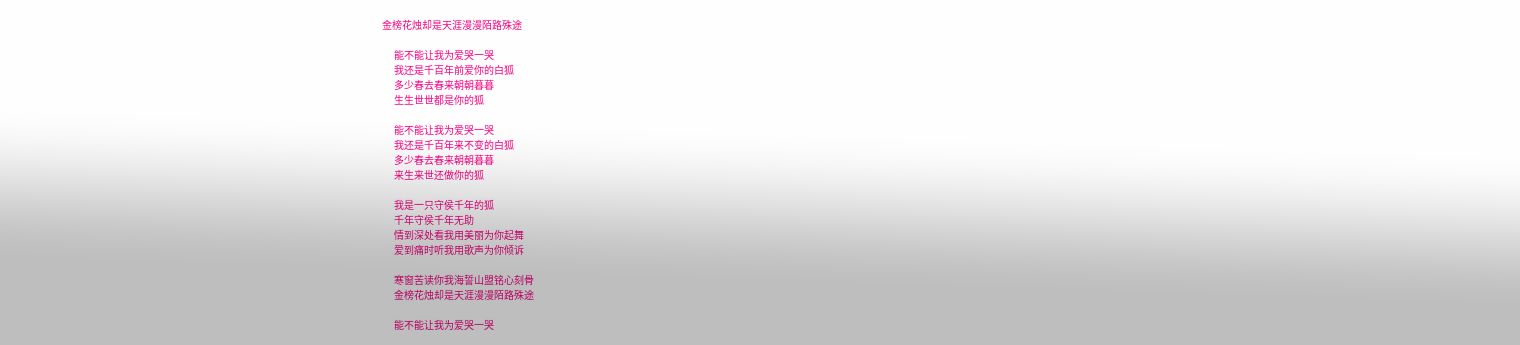金榜花烛却是天涯漫漫陌路殊途

      能不能让我为爱哭一哭
      我还是千百年前爱你的白狐
      多少春去春来朝朝暮暮
      生生世世都是你的狐

      能不能让我为爱哭一哭
      我还是千百年来不变的白狐
      多少春去春来朝朝暮暮
      来生来世还做你的狐

      我是一只守侯千年的狐
      千年守侯千年无助
      情到深处看我用美丽为你起舞
      爱到痛时听我用歌声为你倾诉

      寒窗苦读你我海誓山盟铭心刻骨
      金榜花烛却是天涯漫漫陌路殊途

      能不能让我为爱哭一哭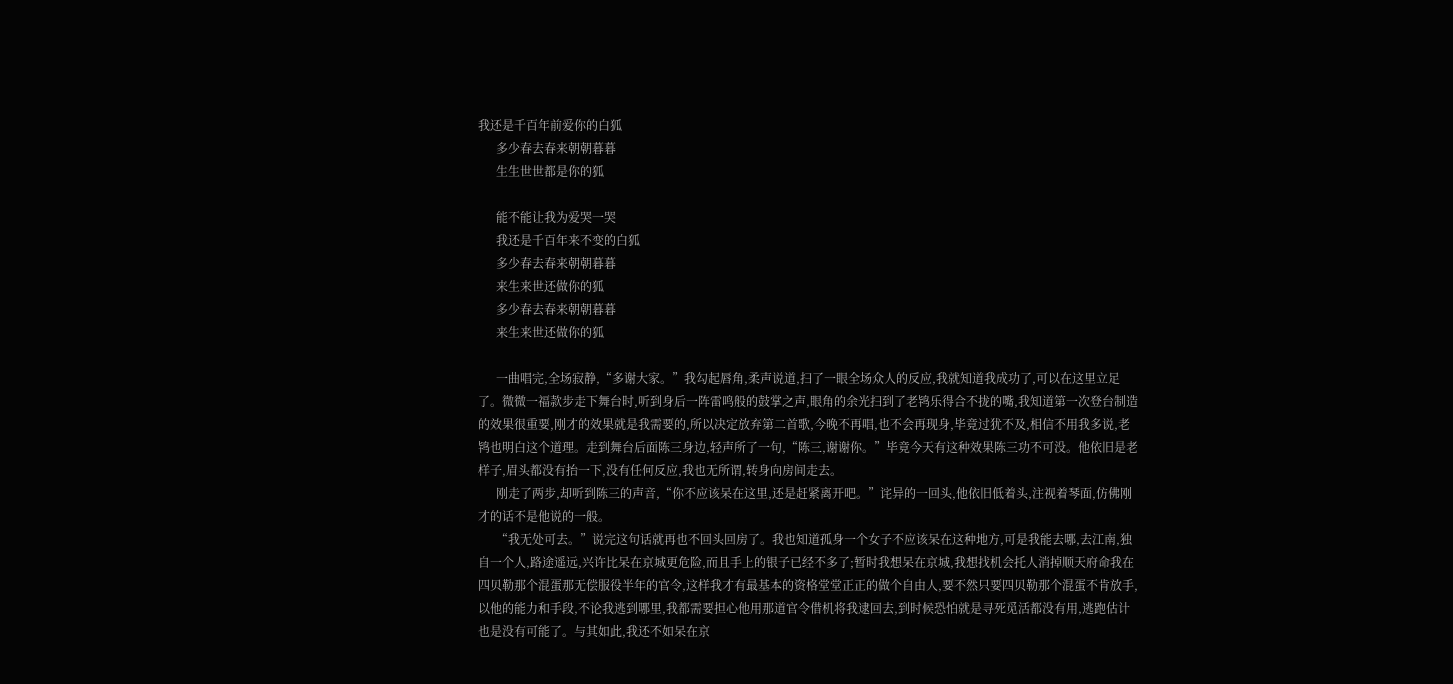我还是千百年前爱你的白狐
      多少春去春来朝朝暮暮
      生生世世都是你的狐

      能不能让我为爱哭一哭
      我还是千百年来不变的白狐
      多少春去春来朝朝暮暮
      来生来世还做你的狐
      多少春去春来朝朝暮暮
      来生来世还做你的狐

      一曲唱完,全场寂静,“多谢大家。”我勾起唇角,柔声说道,扫了一眼全场众人的反应,我就知道我成功了,可以在这里立足了。微微一福款步走下舞台时,听到身后一阵雷鸣般的鼓掌之声,眼角的余光扫到了老鸨乐得合不拢的嘴,我知道第一次登台制造的效果很重要,刚才的效果就是我需要的,所以决定放弃第二首歌,今晚不再唱,也不会再现身,毕竟过犹不及,相信不用我多说,老鸨也明白这个道理。走到舞台后面陈三身边,轻声所了一句,“陈三,谢谢你。”毕竟今天有这种效果陈三功不可没。他依旧是老样子,眉头都没有抬一下,没有任何反应,我也无所谓,转身向房间走去。
      刚走了两步,却听到陈三的声音,“你不应该呆在这里,还是赶紧离开吧。”诧异的一回头,他依旧低着头,注视着琴面,仿佛刚才的话不是他说的一般。
      “我无处可去。”说完这句话就再也不回头回房了。我也知道孤身一个女子不应该呆在这种地方,可是我能去哪,去江南,独自一个人,路途遥远,兴许比呆在京城更危险,而且手上的银子已经不多了;暂时我想呆在京城,我想找机会托人消掉顺天府命我在四贝勒那个混蛋那无偿服役半年的官令,这样我才有最基本的资格堂堂正正的做个自由人,要不然只要四贝勒那个混蛋不肯放手,以他的能力和手段,不论我逃到哪里,我都需要担心他用那道官令借机将我逮回去,到时候恐怕就是寻死觅活都没有用,逃跑估计也是没有可能了。与其如此,我还不如呆在京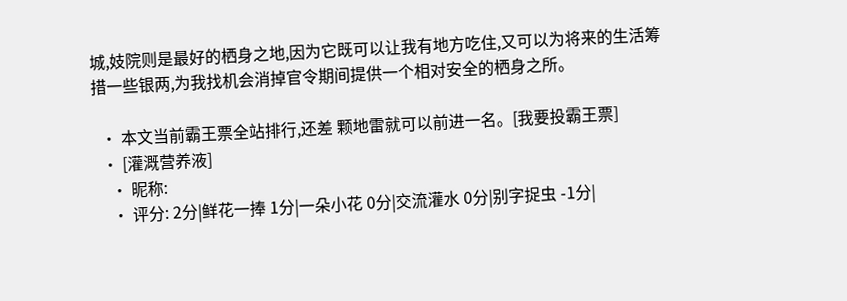城,妓院则是最好的栖身之地,因为它既可以让我有地方吃住,又可以为将来的生活筹措一些银两,为我找机会消掉官令期间提供一个相对安全的栖身之所。

  • 本文当前霸王票全站排行,还差 颗地雷就可以前进一名。[我要投霸王票]
  • [灌溉营养液]
    • 昵称:
    • 评分: 2分|鲜花一捧 1分|一朵小花 0分|交流灌水 0分|别字捉虫 -1分|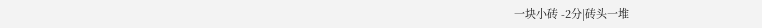一块小砖 -2分|砖头一堆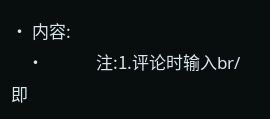• 内容:
    •             注:1.评论时输入br/即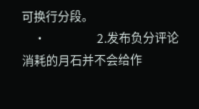可换行分段。
    •                 2.发布负分评论消耗的月石并不会给作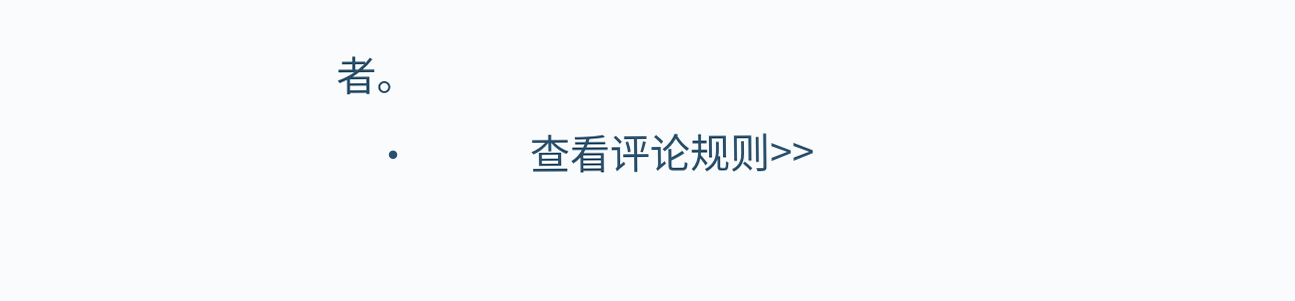者。
    •             查看评论规则>>